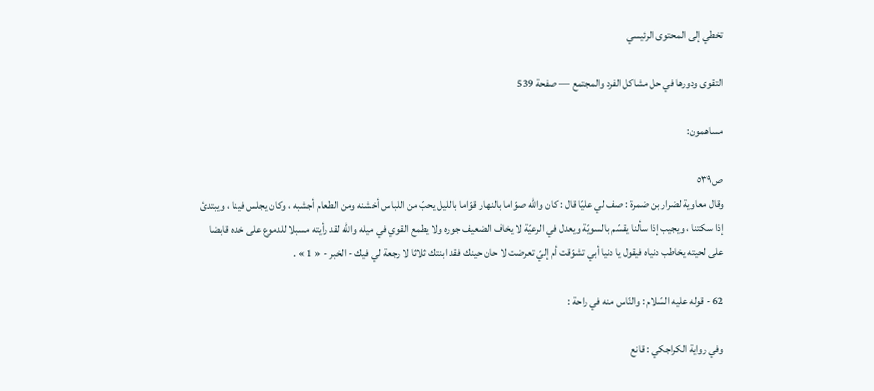تخطي إلى المحتوى الرئيسي

التقوى ودورها في حل مشاكل الفرد والمجتمع — صفحة 539

مساهمون:

ص٥٣٩
وقال معاوية لضرار بن ضمرة : صف لي عليّا قال : كان واللّه صوّاما بالنهار قوّاما بالليل يحبّ من اللباس أخشنه ومن الطعام أجشبه ، وكان يجلس فينا ، ويبتدئ إذا سكتنا ، ويجيب إذا سألنا يقسّم بالسويّة ويعدل في الرعيّة لا يخاف الضعيف جوره ولا يطمع القوي في ميله واللّه لقد رأيته مسبلا للدموع على خده قابضا على لحيته يخاطب دنياه فيقول يا دنيا أبي تشوّقت أم إليّ تعرضت لا حان حينك فقد ابنتك ثلاثا لا رجعة لي فيك - الخبر - « 1 » .

62 - قوله عليه السّلام : والنّاس منه في راحة :

وفي رواية الكراجكي : قانع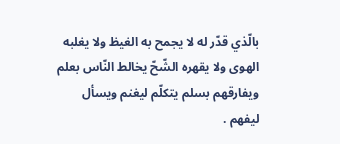بالّذي قدّر له لا يجمح به الغيظ ولا يغلبه الهوى ولا يقهره الشّحّ يخالط النّاس بعلم ويفارقهم بسلم يتكلّم ليغنم ويسأل ليفهم .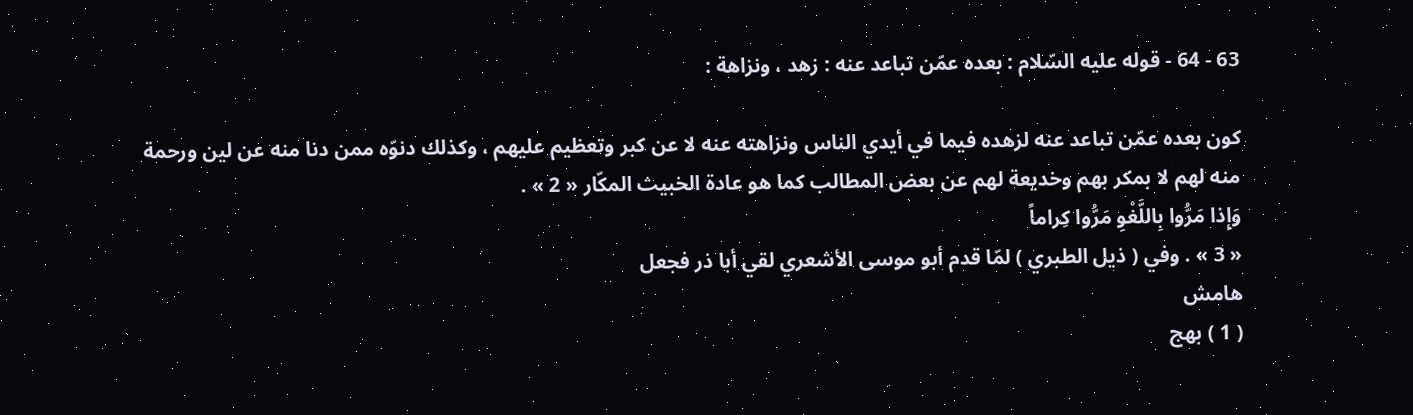63 - 64 - قوله عليه السّلام : بعده عمّن تباعد عنه : زهد ، ونزاهة :

كون بعده عمّن تباعد عنه لزهده فيما في أيدي الناس ونزاهته عنه لا عن كبر وتعظيم عليهم ، وكذلك دنوّه ممن دنا منه عن لين ورحمة منه لهم لا بمكر بهم وخديعة لهم عن بعض المطالب كما هو عادة الخبيث المكّار « 2 » .
وَإِذا مَرُّوا بِاللَّغْوِ مَرُّوا كِراماً
« 3 » . وفي ( ذيل الطبري ) لمّا قدم أبو موسى الأشعري لقي أبا ذر فجعل
هامش
( 1 ) بهج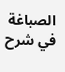الصباغة في شرح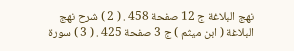نهج البلاغة ج 12 صفحة 458 . ( 2 ) شرح نهج البلاغة ( ابن ميثم ) ج 3 صفحة 425 . ( 3 ) سورة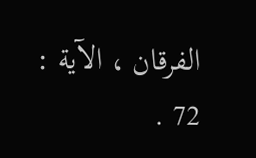الفرقان ، الآية : 72 .